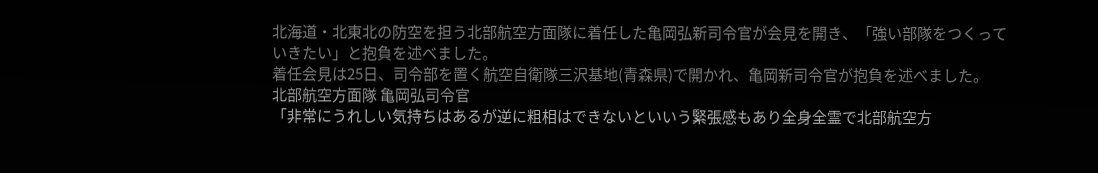北海道・北東北の防空を担う北部航空方面隊に着任した亀岡弘新司令官が会見を開き、「強い部隊をつくっていきたい」と抱負を述べました。
着任会見は25日、司令部を置く航空自衛隊三沢基地(青森県)で開かれ、亀岡新司令官が抱負を述べました。
北部航空方面隊 亀岡弘司令官
「非常にうれしい気持ちはあるが逆に粗相はできないといいう緊張感もあり全身全霊で北部航空方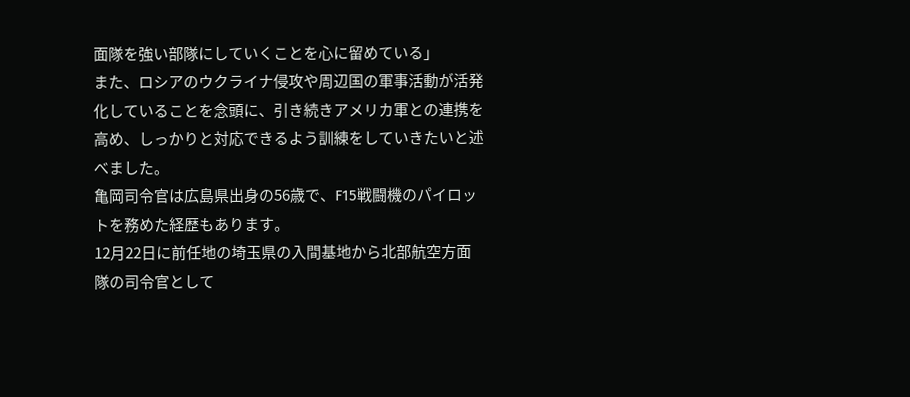面隊を強い部隊にしていくことを心に留めている」
また、ロシアのウクライナ侵攻や周辺国の軍事活動が活発化していることを念頭に、引き続きアメリカ軍との連携を高め、しっかりと対応できるよう訓練をしていきたいと述べました。
亀岡司令官は広島県出身の56歳で、F15戦闘機のパイロットを務めた経歴もあります。
12月22日に前任地の埼玉県の入間基地から北部航空方面隊の司令官として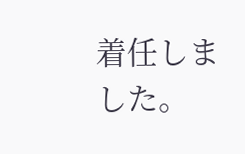着任しました。